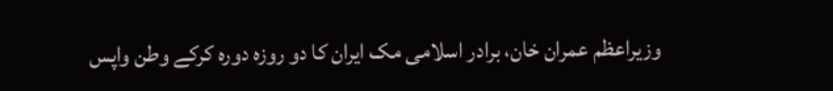وزیراعظم عمران خان، برادر اسلامی مک ایران کا دو روزہ دورہ کرکے وطن واپس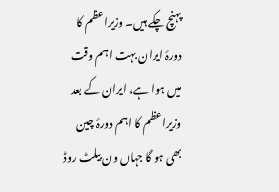پہنچ چکے ہیں۔ وزیراعظم کا دورۂ ایران بہت اہم وقت میں ہوا ہے، ایران کے بعد وزیراعظم کا اہم دورۂ چین بھی ہو گا جہاں ون بیلٹ روڈ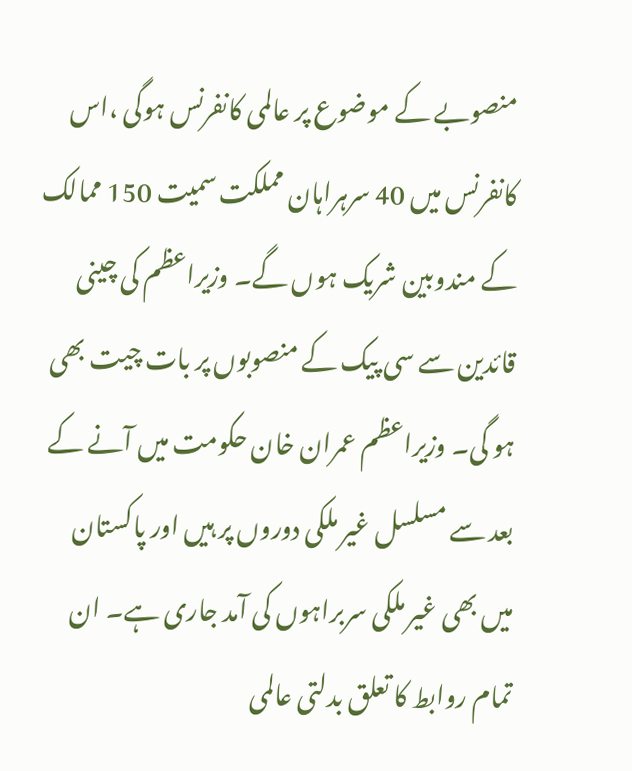منصوبے کے موضوع پر عالمی کانفرنس ہوگی ،اس کانفرنس میں 40 سرہراہان مملکت سمیت 150 ممالک کے مندوبین شریک ہوں گے۔ وزیراعظم کی چینی قائدین سے سی پیک کے منصوبوں پر بات چیت بھی ہو گی۔ وزیراعظم عمران خان حکومت میں آنے کے بعد سے مسلسل غیر ملکی دوروں پر ہیں اور پاکستان میں بھی غیر ملکی سربراہوں کی آمد جاری ہے۔ ان تمام روابط کا تعلق بدلتی عالمی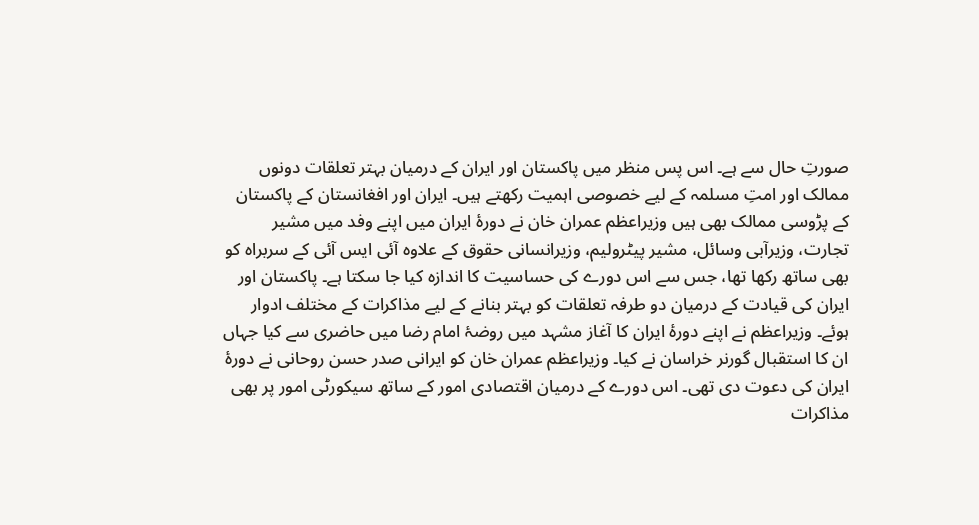صورتِ حال سے ہے۔ اس پس منظر میں پاکستان اور ایران کے درمیان بہتر تعلقات دونوں ممالک اور امتِ مسلمہ کے لیے خصوصی اہمیت رکھتے ہیں۔ ایران اور افغانستان کے پاکستان کے پڑوسی ممالک بھی ہیں وزیراعظم عمران خان نے دورۂ ایران میں اپنے وفد میں مشیر تجارت، وزیرآبی وسائل، مشیر پیٹرولیم، وزیرانسانی حقوق کے علاوہ آئی ایس آئی کے سربراہ کو بھی ساتھ رکھا تھا، جس سے اس دورے کی حساسیت کا اندازہ کیا جا سکتا ہے۔ پاکستان اور ایران کی قیادت کے درمیان دو طرفہ تعلقات کو بہتر بنانے کے لیے مذاکرات کے مختلف ادوار ہوئے۔ وزیراعظم نے اپنے دورۂ ایران کا آغاز مشہد میں روضۂ امام رضا میں حاضری سے کیا جہاں ان کا استقبال گورنر خراسان نے کیا۔ وزیراعظم عمران خان کو ایرانی صدر حسن روحانی نے دورۂ ایران کی دعوت دی تھی۔ اس دورے کے درمیان اقتصادی امور کے ساتھ سیکورٹی امور پر بھی مذاکرات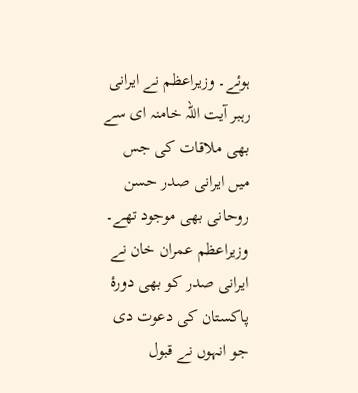ہوئے۔ وزیراعظم نے ایرانی رہبر آیت اللہ خامنہ ای سے بھی ملاقات کی جس میں ایرانی صدر حسن روحانی بھی موجود تھے۔ وزیراعظم عمران خان نے ایرانی صدر کو بھی دورۂ پاکستان کی دعوت دی جو انہوں نے قبول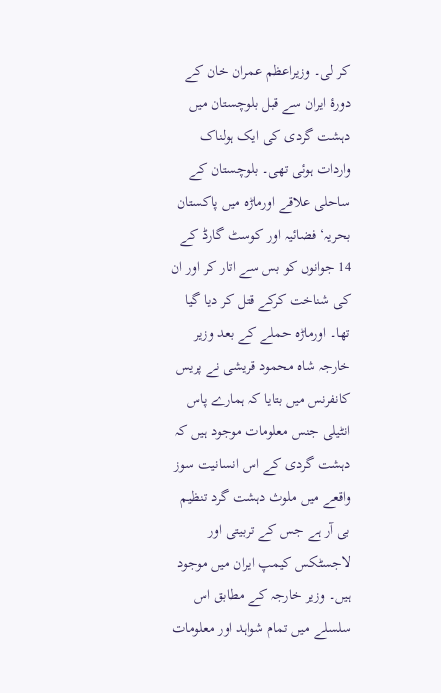کر لی۔ وزیراعظم عمران خان کے دورۂ ایران سے قبل بلوچستان میں دہشت گردی کی ایک ہولناک واردات ہوئی تھی۔ بلوچستان کے ساحلی علاقے اورماڑہ میں پاکستان بحریہ‘ فضائیہ اور کوسٹ گارڈ کے 14 جوانوں کو بس سے اتار کر اور ان کی شناخت کرکے قتل کر دیا گیا تھا۔ اورماڑہ حملے کے بعد وزیر خارجہ شاہ محمود قریشی نے پریس کانفرنس میں بتایا کہ ہمارے پاس انٹیلی جنس معلومات موجود ہیں کہ دہشت گردی کے اس انسانیت سوز واقعے میں ملوث دہشت گرد تنظیم بی آر ہے جس کے تربیتی اور لاجسٹکس کیمپ ایران میں موجود ہیں۔ وزیر خارجہ کے مطابق اس سلسلے میں تمام شواہد اور معلومات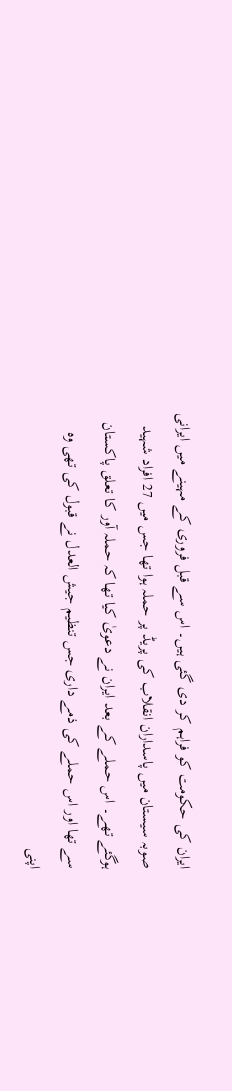ایران کی حکومت کو فراہم کر دی گئی ہیں۔ اس سے قبل فروری کے مہینے میں ایرانی صوبہ سیستان میں پاسداران انقلاب کی پریڈ پر حملہ ہوا تھا جس میں 27 افراد شہید ہوگئے تھے۔ اس حملے کے بعد ایران نے دعویٰ کیا تھا کہ حملہ آور کا تعلق پاکستان سے تھا اور اس حملے کی ذمے داری جس تنظیم جیش العدل نے قبول کی تھی وہ اپنی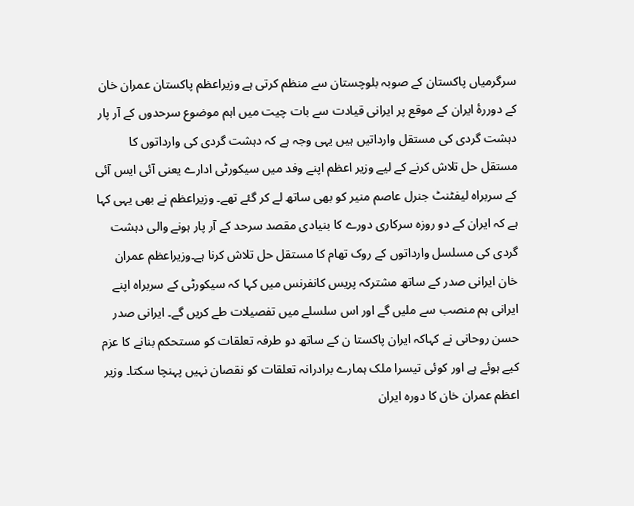سرگرمیاں پاکستان کے صوبہ بلوچستان سے منظم کرتی ہے وزیراعظم پاکستان عمران خان کے دوررۂ ایران کے موقع پر ایرانی قیادت سے بات چیت میں اہم موضوع سرحدوں کے آر پار دہشت گردی کی مستقل وارداتیں ہیں یہی وجہ ہے کہ دہشت گردی کی وارداتوں کا مستقل حل تلاش کرنے کے لیے وزیر اعظم اپنے وفد میں سیکورٹی ادارے یعنی آئی ایس آئی کے سربراہ لیفٹنٹ جنرل عاصم منیر کو بھی ساتھ لے کر گئے تھے۔ وزیراعظم نے بھی یہی کہا ہے کہ ایران کے دو روزہ سرکاری دورے کا بنیادی مقصد سرحد کے آر پار ہونے والی دہشت گردی کی مسلسل وارداتوں کے روک تھام کا مستقل حل تلاش کرنا ہے۔وزیراعظم عمران خان ایرانی صدر کے ساتھ مشترکہ پریس کانفرنس میں کہا کہ سیکورٹی کے سربراہ اپنے ایرانی ہم منصب سے ملیں گے اور اس سلسلے میں تفصیلات طے کریں گے۔ ایرانی صدر حسن روحانی نے کہاکہ ایران پاکستا ن کے ساتھ دو طرفہ تعلقات کو مستحکم بنانے کا عزم کیے ہوئے ہے اور کوئی تیسرا ملک ہمارے برادرانہ تعلقات کو نقصان نہیں پہنچا سکتا۔ وزیر اعظم عمران خان کا دورہ ایران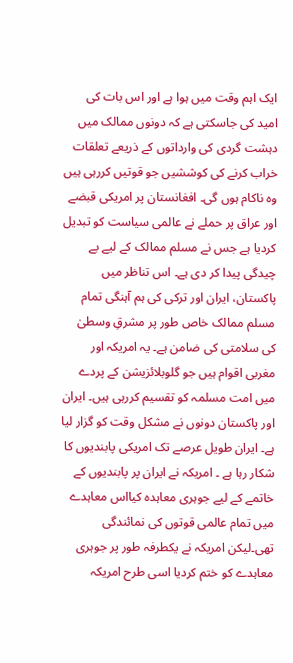ایک اہم وقت میں ہوا ہے اور اس بات کی امید کی جاسکتی ہے کہ دونوں ممالک میں دہشت گردی کی وارداتوں کے ذریعے تعلقات خراب کرنے کی کوششیں جو قوتیں کررہی ہیں وہ ناکام ہوں گی۔ افغانستان پر امریکی قبضے اور عراق پر حملے نے عالمی سیاست کو تبدیل کردیا ہے جس نے مسلم ممالک کے لیے بے چیدگی پیدا کر دی ہے۔ اس تناظر میں پاکستان، ایران اور ترکی کی ہم آہنگی تمام مسلم ممالک خاص طور پر مشرقِ وسطیٰ کی سلامتی کی ضامن ہے۔ یہ امریکہ اور مغربی اقوام ہیں جو گلوبلائزیشن کے پردے میں امت مسلمہ کو تقسیم کررہی ہیں۔ ایران اور پاکستان دونوں نے مشکل وقت کو گزار لیا ہے۔ ایران طویل عرصے تک امریکی پابندیوں کا شکار رہا ہے ۔ امریکہ نے ایران پر پابندیوں کے خاتمے کے لیے جوہری معاہدہ کیااس معاہدے میں تمام عالمی قوتوں کی نمائندگی تھی۔لیکن امریکہ نے یکطرفہ طور پر جوہری معاہدے کو ختم کردیا اسی طرح امریکہ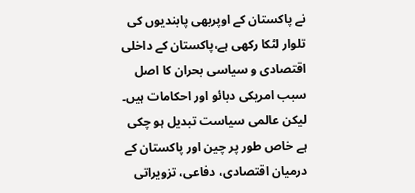نے پاکستان کے اوپربھی پابندیوں کی تلوار لٹکا رکھی ہے،پاکستان کے داخلی اقتصادی و سیاسی بحران کا اصل سبب امریکی دبائو اور احکامات ہیں۔ لیکن عالمی سیاست تبدیل ہو چکی ہے خاص طور پر چین اور پاکستان کے درمیان اقتصادی، دفاعی، تزویراتی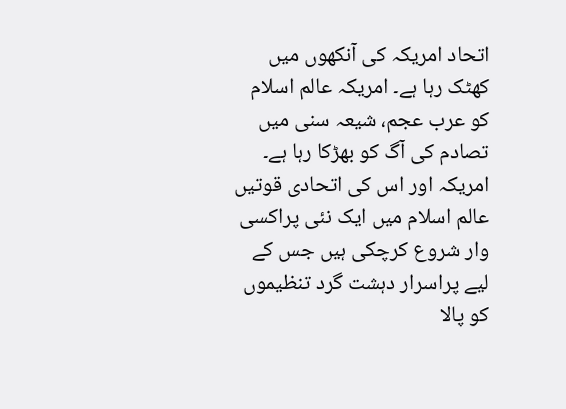اتحاد امریکہ کی آنکھوں میں کھٹک رہا ہے۔ امریکہ عالم اسلام کو عرب عجم، شیعہ سنی میں تصادم کی آگ کو بھڑکا رہا ہے۔ امریکہ اور اس کی اتحادی قوتیں عالم اسلام میں ایک نئی پراکسی وار شروع کرچکی ہیں جس کے لیے پراسرار دہشت گرد تنظیموں کو پالا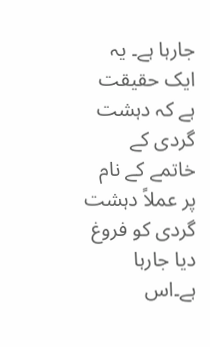جارہا ہے۔ یہ ایک حقیقت ہے کہ دہشت گردی کے خاتمے کے نام پر عملاً دہشت گردی کو فروغ دیا جارہا ہے۔اس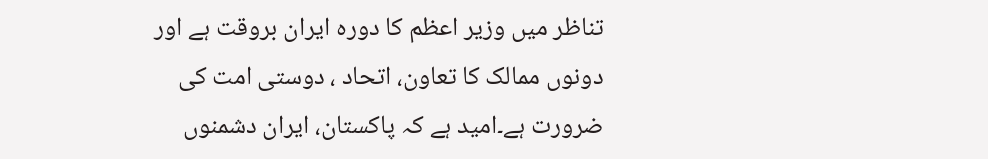تناظر میں وزیر اعظم کا دورہ ایران بروقت ہے اور دونوں ممالک کا تعاون، اتحاد ، دوستی امت کی ضرورت ہے۔امید ہے کہ پاکستان، ایران دشمنوں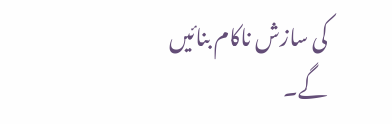کی سازش ناکام بنائیں گے۔